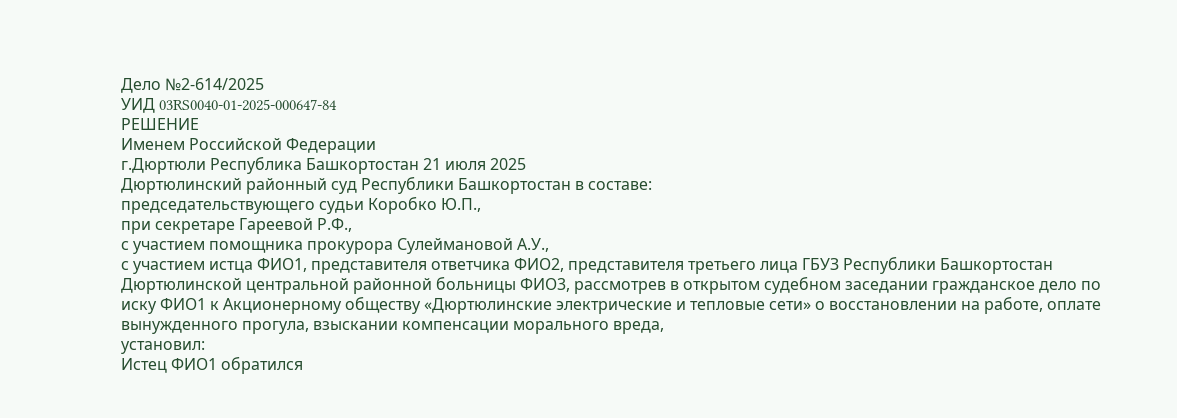Дело №2-614/2025
УИД 03RS0040-01-2025-000647-84
РЕШЕНИЕ
Именем Российской Федерации
г.Дюртюли Республика Башкортостан 21 июля 2025
Дюртюлинский районный суд Республики Башкортостан в составе:
председательствующего судьи Коробко Ю.П.,
при секретаре Гареевой Р.Ф.,
с участием помощника прокурора Сулеймановой А.У.,
с участием истца ФИО1, представителя ответчика ФИО2, представителя третьего лица ГБУЗ Республики Башкортостан Дюртюлинской центральной районной больницы ФИО3, рассмотрев в открытом судебном заседании гражданское дело по иску ФИО1 к Акционерному обществу «Дюртюлинские электрические и тепловые сети» о восстановлении на работе, оплате вынужденного прогула, взыскании компенсации морального вреда,
установил:
Истец ФИО1 обратился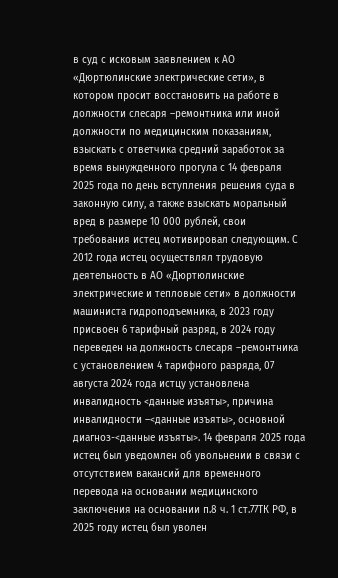в суд с исковым заявлением к АО «Дюртюлинские электрические сети», в котором просит восстановить на работе в должности слесаря –ремонтника или иной должности по медицинским показаниям, взыскать с ответчика средний заработок за время вынужденного прогула с 14 февраля 2025 года по день вступления решения суда в законную силу, а также взыскать моральный вред в размере 10 000 рублей, свои требования истец мотивировал следующим. С 2012 года истец осуществлял трудовую деятельность в АО «Дюртюлинские электрические и тепловые сети» в должности машиниста гидроподъемника, в 2023 году присвоен 6 тарифный разряд, в 2024 году переведен на должность слесаря –ремонтника с установлением 4 тарифного разряда, 07 августа 2024 года истцу установлена инвалидность <данные изъяты>, причина инвалидности –<данные изъяты>, основной диагноз-<данные изъяты>. 14 февраля 2025 года истец был уведомлен об увольнении в связи с отсутствием вакансий для временного перевода на основании медицинского заключения на основании п.8 ч. 1 ст.77ТК РФ, в 2025 году истец был уволен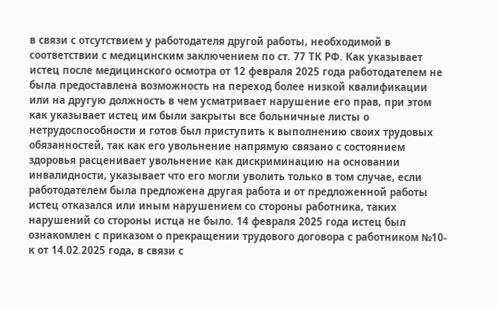в связи с отсутствием у работодателя другой работы, необходимой в соответствии с медицинским заключением по ст. 77 ТК РФ. Как указывает истец после медицинского осмотра от 12 февраля 2025 года работодателем не была предоставлена возможность на переход более низкой квалификации или на другую должность в чем усматривает нарушение его прав, при этом как указывает истец им были закрыты все больничные листы о нетрудоспособности и готов был приступить к выполнению своих трудовых обязанностей, так как его увольнение напрямую связано с состоянием здоровья расценивает увольнение как дискриминацию на основании инвалидности, указывает что его могли уволить только в том случае, если работодателем была предложена другая работа и от предложенной работы истец отказался или иным нарушением со стороны работника, таких нарушений со стороны истца не было. 14 февраля 2025 года истец был ознакомлен с приказом о прекращении трудового договора с работником №10-к от 14.02.2025 года, в связи с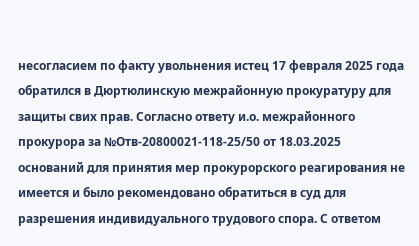несогласием по факту увольнения истец 17 февраля 2025 года обратился в Дюртюлинскую межрайонную прокуратуру для защиты свих прав. Согласно ответу и.о. межрайонного прокурора за №Отв-20800021-118-25/50 от 18.03.2025 оснований для принятия мер прокурорского реагирования не имеется и было рекомендовано обратиться в суд для разрешения индивидуального трудового спора. С ответом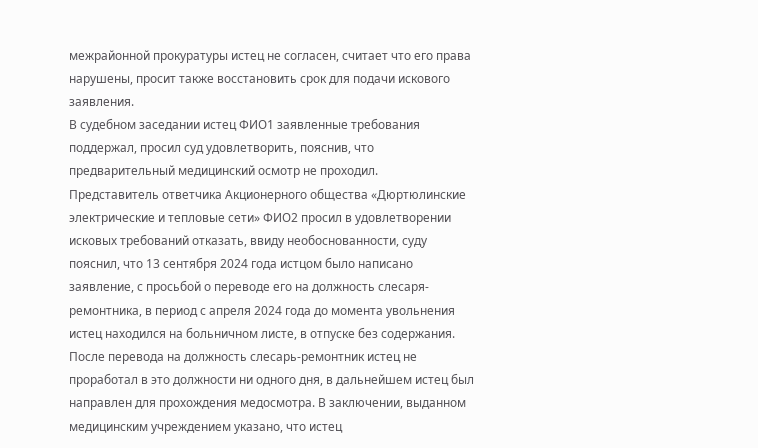межрайонной прокуратуры истец не согласен, считает что его права нарушены, просит также восстановить срок для подачи искового заявления.
В судебном заседании истец ФИО1 заявленные требования поддержал, просил суд удовлетворить, пояснив, что предварительный медицинский осмотр не проходил.
Представитель ответчика Акционерного общества «Дюртюлинские электрические и тепловые сети» ФИО2 просил в удовлетворении исковых требований отказать, ввиду необоснованности, суду пояснил, что 13 сентября 2024 года истцом было написано заявление, с просьбой о переводе его на должность слесаря-ремонтника, в период с апреля 2024 года до момента увольнения истец находился на больничном листе, в отпуске без содержания. После перевода на должность слесарь-ремонтник истец не проработал в это должности ни одного дня, в дальнейшем истец был направлен для прохождения медосмотра. В заключении, выданном медицинским учреждением указано, что истец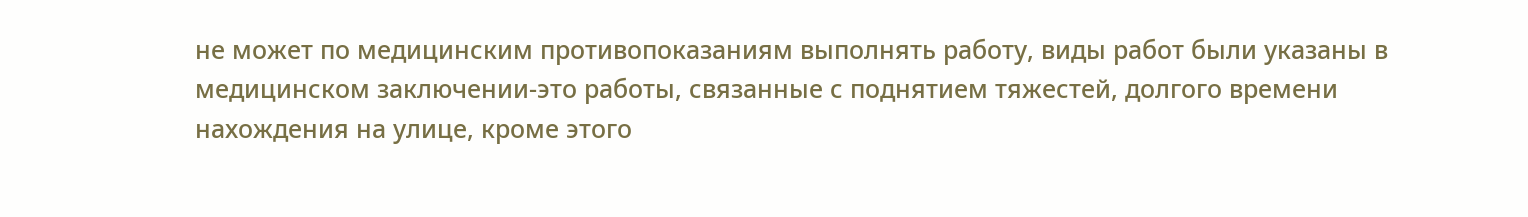не может по медицинским противопоказаниям выполнять работу, виды работ были указаны в медицинском заключении-это работы, связанные с поднятием тяжестей, долгого времени нахождения на улице, кроме этого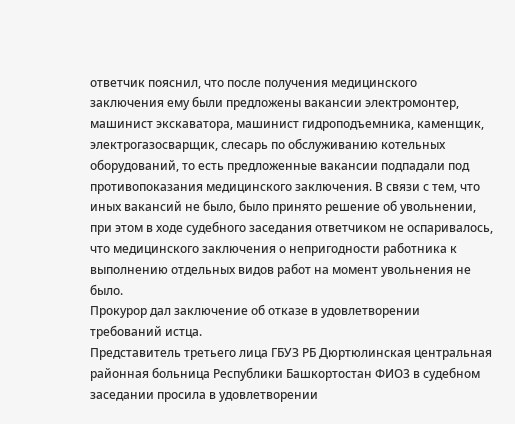ответчик пояснил, что после получения медицинского заключения ему были предложены вакансии электромонтер, машинист экскаватора, машинист гидроподъемника, каменщик, электрогазосварщик, слесарь по обслуживанию котельных оборудований, то есть предложенные вакансии подпадали под противопоказания медицинского заключения. В связи с тем, что иных вакансий не было, было принято решение об увольнении, при этом в ходе судебного заседания ответчиком не оспаривалось, что медицинского заключения о непригодности работника к выполнению отдельных видов работ на момент увольнения не было.
Прокурор дал заключение об отказе в удовлетворении требований истца.
Представитель третьего лица ГБУЗ РБ Дюртюлинская центральная районная больница Республики Башкортостан ФИО3 в судебном заседании просила в удовлетворении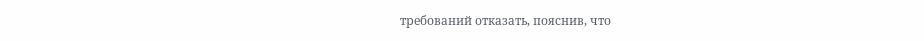требований отказать, пояснив, что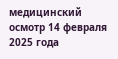медицинский осмотр 14 февраля 2025 года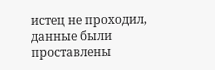истец не проходил, данные были проставлены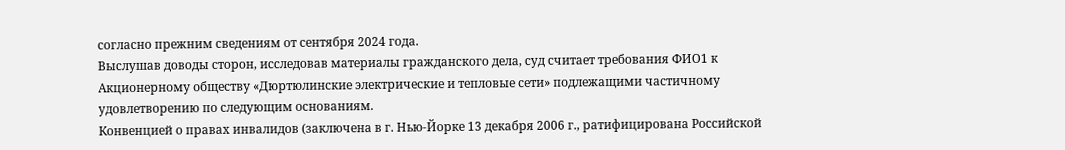согласно прежним сведениям от сентября 2024 года.
Выслушав доводы сторон, исследовав материалы гражданского дела, суд считает требования ФИО1 к Акционерному обществу «Дюртюлинские электрические и тепловые сети» подлежащими частичному удовлетворению по следующим основаниям.
Конвенцией о правах инвалидов (заключена в г. Нью-Йорке 13 декабря 2006 г., ратифицирована Российской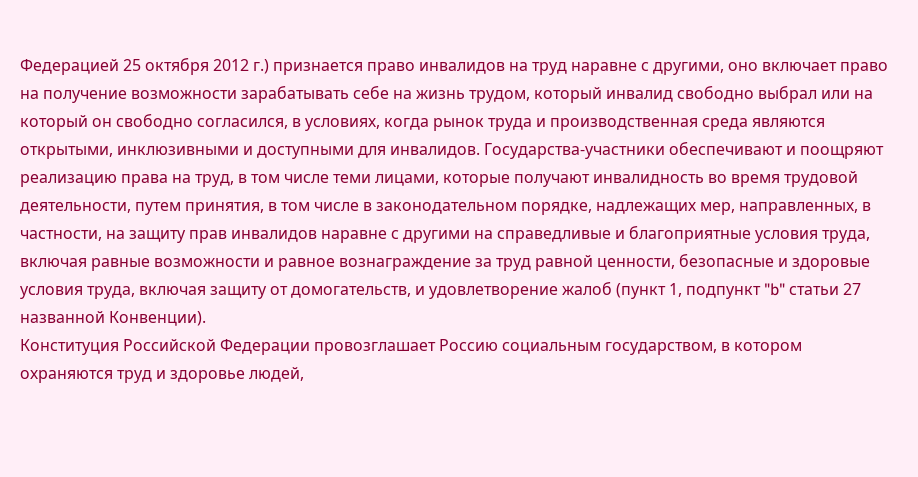Федерацией 25 октября 2012 г.) признается право инвалидов на труд наравне с другими, оно включает право на получение возможности зарабатывать себе на жизнь трудом, который инвалид свободно выбрал или на который он свободно согласился, в условиях, когда рынок труда и производственная среда являются открытыми, инклюзивными и доступными для инвалидов. Государства-участники обеспечивают и поощряют реализацию права на труд, в том числе теми лицами, которые получают инвалидность во время трудовой деятельности, путем принятия, в том числе в законодательном порядке, надлежащих мер, направленных, в частности, на защиту прав инвалидов наравне с другими на справедливые и благоприятные условия труда, включая равные возможности и равное вознаграждение за труд равной ценности, безопасные и здоровые условия труда, включая защиту от домогательств, и удовлетворение жалоб (пункт 1, подпункт "b" статьи 27 названной Конвенции).
Конституция Российской Федерации провозглашает Россию социальным государством, в котором охраняются труд и здоровье людей,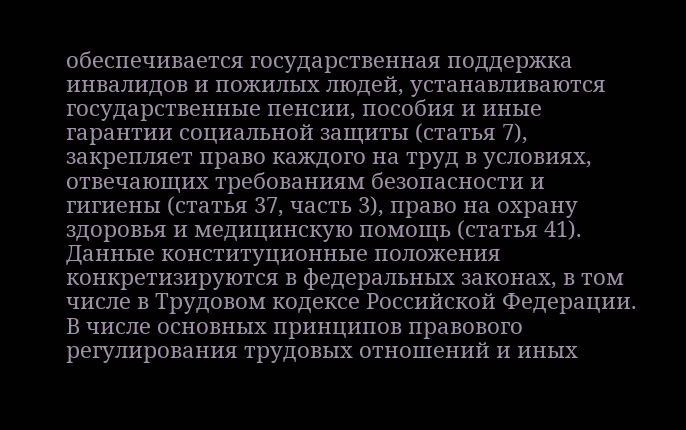обеспечивается государственная поддержка инвалидов и пожилых людей, устанавливаются государственные пенсии, пособия и иные гарантии социальной защиты (статья 7), закрепляет право каждого на труд в условиях, отвечающих требованиям безопасности и гигиены (статья 37, часть 3), право на охрану здоровья и медицинскую помощь (статья 41). Данные конституционные положения конкретизируются в федеральных законах, в том числе в Трудовом кодексе Российской Федерации.
В числе основных принципов правового регулирования трудовых отношений и иных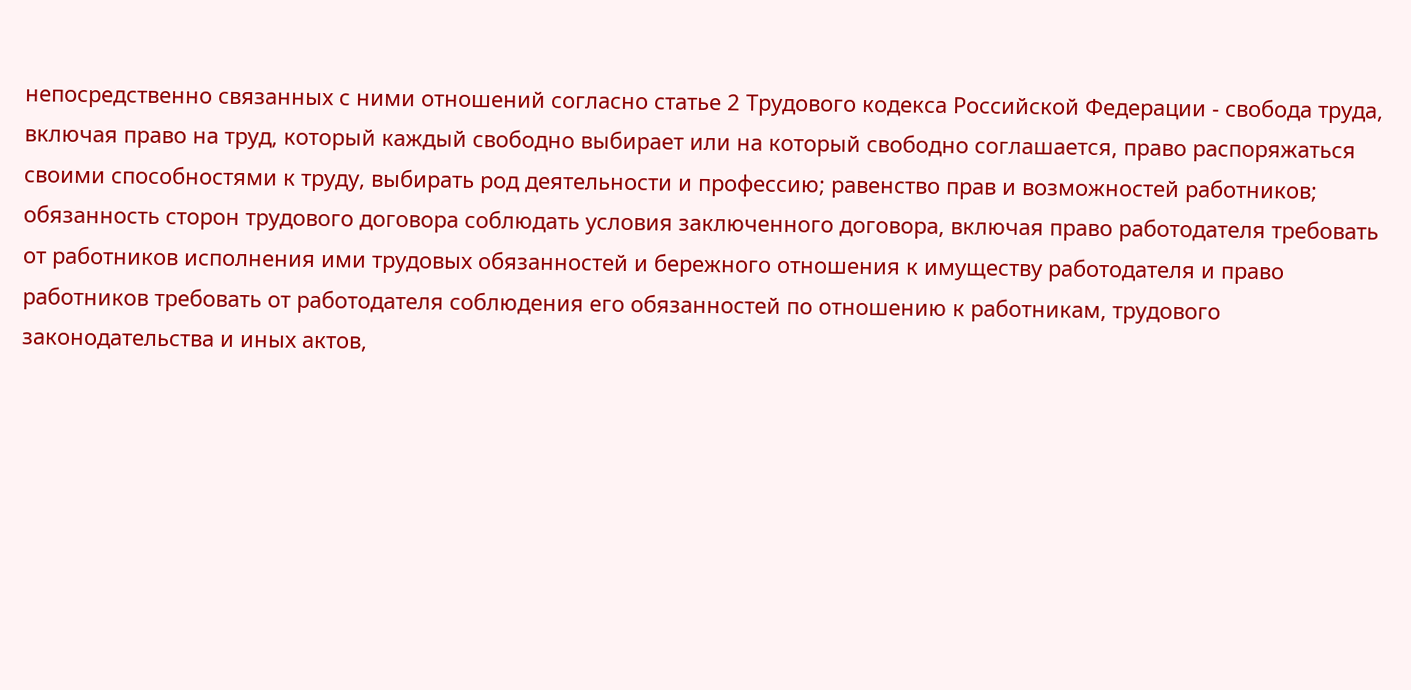непосредственно связанных с ними отношений согласно статье 2 Трудового кодекса Российской Федерации - свобода труда, включая право на труд, который каждый свободно выбирает или на который свободно соглашается, право распоряжаться своими способностями к труду, выбирать род деятельности и профессию; равенство прав и возможностей работников; обязанность сторон трудового договора соблюдать условия заключенного договора, включая право работодателя требовать от работников исполнения ими трудовых обязанностей и бережного отношения к имуществу работодателя и право работников требовать от работодателя соблюдения его обязанностей по отношению к работникам, трудового законодательства и иных актов,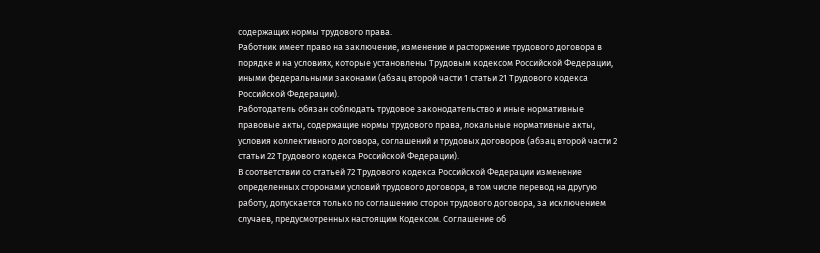содержащих нормы трудового права.
Работник имеет право на заключение, изменение и расторжение трудового договора в порядке и на условиях, которые установлены Трудовым кодексом Российской Федерации, иными федеральными законами (абзац второй части 1 статьи 21 Трудового кодекса Российской Федерации).
Работодатель обязан соблюдать трудовое законодательство и иные нормативные правовые акты, содержащие нормы трудового права, локальные нормативные акты, условия коллективного договора, соглашений и трудовых договоров (абзац второй части 2 статьи 22 Трудового кодекса Российской Федерации).
В соответствии со статьей 72 Трудового кодекса Российской Федерации изменение определенных сторонами условий трудового договора, в том числе перевод на другую работу, допускается только по соглашению сторон трудового договора, за исключением случаев, предусмотренных настоящим Кодексом. Соглашение об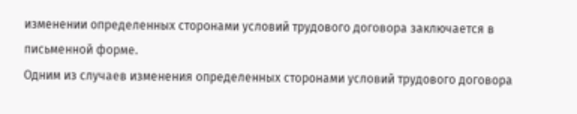изменении определенных сторонами условий трудового договора заключается в письменной форме.
Одним из случаев изменения определенных сторонами условий трудового договора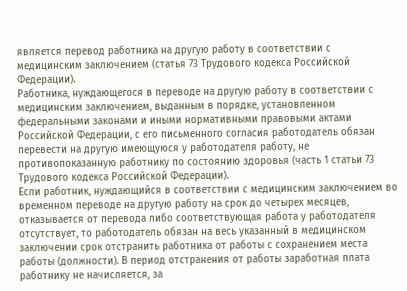является перевод работника на другую работу в соответствии с медицинским заключением (статья 73 Трудового кодекса Российской Федерации).
Работника, нуждающегося в переводе на другую работу в соответствии с медицинским заключением, выданным в порядке, установленном федеральными законами и иными нормативными правовыми актами Российской Федерации, с его письменного согласия работодатель обязан перевести на другую имеющуюся у работодателя работу, не противопоказанную работнику по состоянию здоровья (часть 1 статьи 73 Трудового кодекса Российской Федерации).
Если работник, нуждающийся в соответствии с медицинским заключением во временном переводе на другую работу на срок до четырех месяцев, отказывается от перевода либо соответствующая работа у работодателя отсутствует, то работодатель обязан на весь указанный в медицинском заключении срок отстранить работника от работы с сохранением места работы (должности). В период отстранения от работы заработная плата работнику не начисляется, за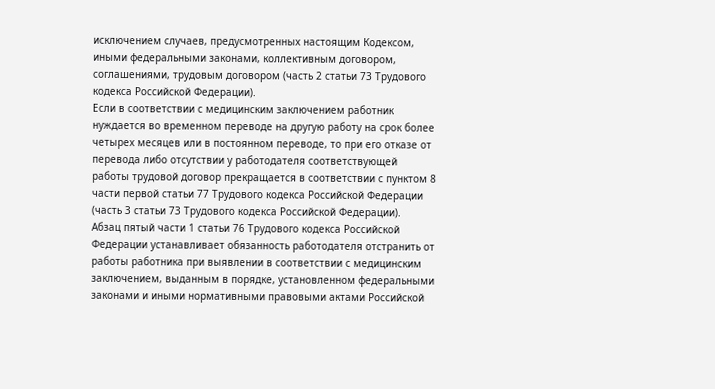исключением случаев, предусмотренных настоящим Кодексом, иными федеральными законами, коллективным договором, соглашениями, трудовым договором (часть 2 статьи 73 Трудового кодекса Российской Федерации).
Если в соответствии с медицинским заключением работник нуждается во временном переводе на другую работу на срок более четырех месяцев или в постоянном переводе, то при его отказе от перевода либо отсутствии у работодателя соответствующей работы трудовой договор прекращается в соответствии с пунктом 8 части первой статьи 77 Трудового кодекса Российской Федерации (часть 3 статьи 73 Трудового кодекса Российской Федерации).
Абзац пятый части 1 статьи 76 Трудового кодекса Российской Федерации устанавливает обязанность работодателя отстранить от работы работника при выявлении в соответствии с медицинским заключением, выданным в порядке, установленном федеральными законами и иными нормативными правовыми актами Российской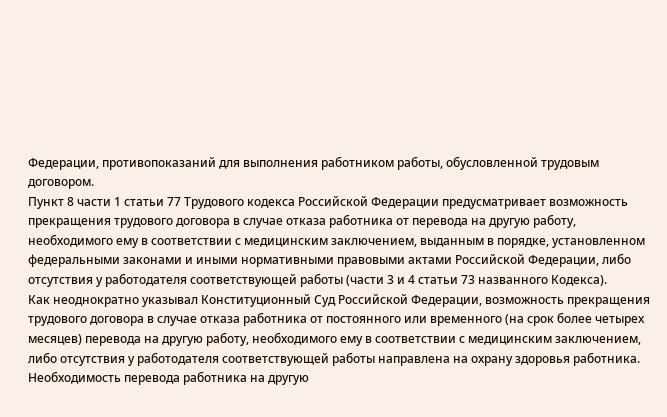Федерации, противопоказаний для выполнения работником работы, обусловленной трудовым договором.
Пункт 8 части 1 статьи 77 Трудового кодекса Российской Федерации предусматривает возможность прекращения трудового договора в случае отказа работника от перевода на другую работу, необходимого ему в соответствии с медицинским заключением, выданным в порядке, установленном федеральными законами и иными нормативными правовыми актами Российской Федерации, либо отсутствия у работодателя соответствующей работы (части 3 и 4 статьи 73 названного Кодекса).
Как неоднократно указывал Конституционный Суд Российской Федерации, возможность прекращения трудового договора в случае отказа работника от постоянного или временного (на срок более четырех месяцев) перевода на другую работу, необходимого ему в соответствии с медицинским заключением, либо отсутствия у работодателя соответствующей работы направлена на охрану здоровья работника. Необходимость перевода работника на другую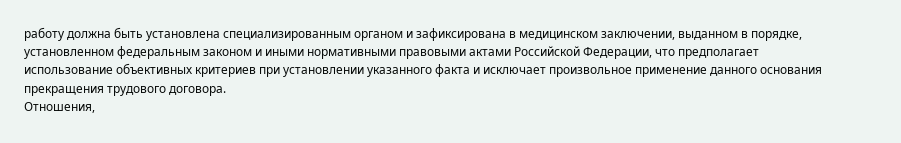работу должна быть установлена специализированным органом и зафиксирована в медицинском заключении, выданном в порядке, установленном федеральным законом и иными нормативными правовыми актами Российской Федерации, что предполагает использование объективных критериев при установлении указанного факта и исключает произвольное применение данного основания прекращения трудового договора.
Отношения,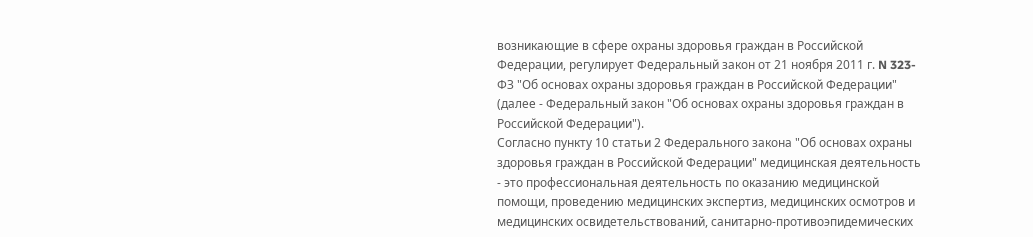возникающие в сфере охраны здоровья граждан в Российской Федерации, регулирует Федеральный закон от 21 ноября 2011 г. N 323-ФЗ "Об основах охраны здоровья граждан в Российской Федерации" (далее - Федеральный закон "Об основах охраны здоровья граждан в Российской Федерации").
Согласно пункту 10 статьи 2 Федерального закона "Об основах охраны здоровья граждан в Российской Федерации" медицинская деятельность - это профессиональная деятельность по оказанию медицинской помощи, проведению медицинских экспертиз, медицинских осмотров и медицинских освидетельствований, санитарно-противоэпидемических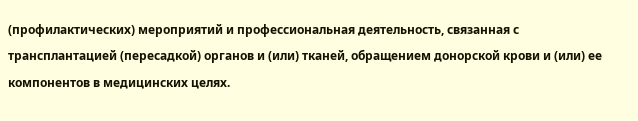(профилактических) мероприятий и профессиональная деятельность, связанная с трансплантацией (пересадкой) органов и (или) тканей, обращением донорской крови и (или) ее компонентов в медицинских целях.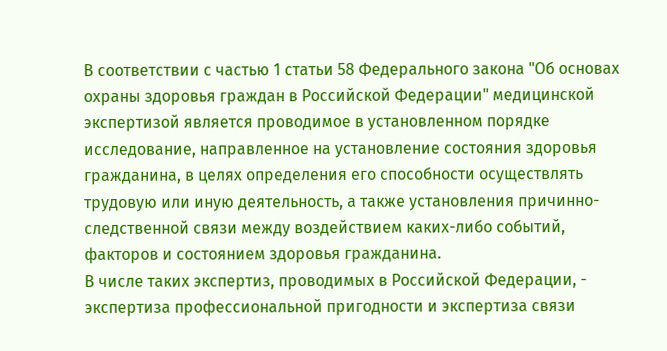В соответствии с частью 1 статьи 58 Федерального закона "Об основах охраны здоровья граждан в Российской Федерации" медицинской экспертизой является проводимое в установленном порядке исследование, направленное на установление состояния здоровья гражданина, в целях определения его способности осуществлять трудовую или иную деятельность, а также установления причинно-следственной связи между воздействием каких-либо событий, факторов и состоянием здоровья гражданина.
В числе таких экспертиз, проводимых в Российской Федерации, - экспертиза профессиональной пригодности и экспертиза связи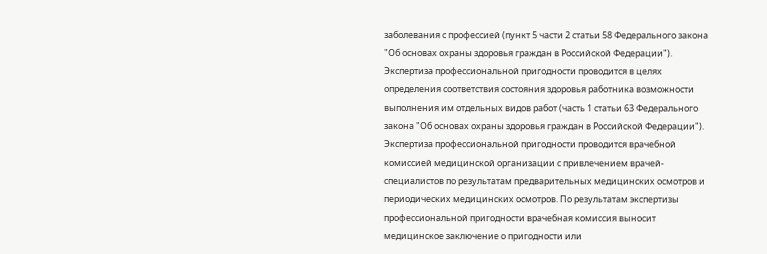заболевания с профессией (пункт 5 части 2 статьи 58 Федерального закона "Об основах охраны здоровья граждан в Российской Федерации").
Экспертиза профессиональной пригодности проводится в целях определения соответствия состояния здоровья работника возможности выполнения им отдельных видов работ (часть 1 статьи 63 Федерального закона "Об основах охраны здоровья граждан в Российской Федерации").
Экспертиза профессиональной пригодности проводится врачебной комиссией медицинской организации с привлечением врачей-специалистов по результатам предварительных медицинских осмотров и периодических медицинских осмотров. По результатам экспертизы профессиональной пригодности врачебная комиссия выносит медицинское заключение о пригодности или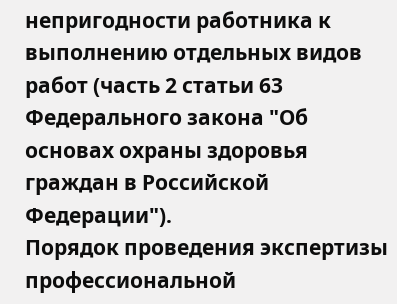непригодности работника к выполнению отдельных видов работ (часть 2 статьи 63 Федерального закона "Об основах охраны здоровья граждан в Российской Федерации").
Порядок проведения экспертизы профессиональной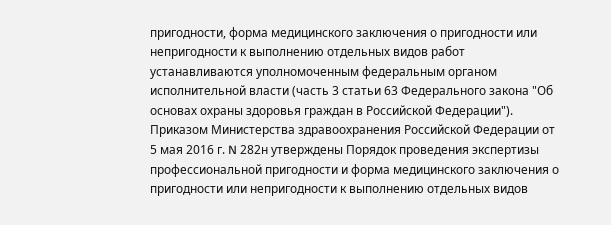пригодности, форма медицинского заключения о пригодности или непригодности к выполнению отдельных видов работ устанавливаются уполномоченным федеральным органом исполнительной власти (часть 3 статьи 63 Федерального закона "Об основах охраны здоровья граждан в Российской Федерации").
Приказом Министерства здравоохранения Российской Федерации от 5 мая 2016 г. N 282н утверждены Порядок проведения экспертизы профессиональной пригодности и форма медицинского заключения о пригодности или непригодности к выполнению отдельных видов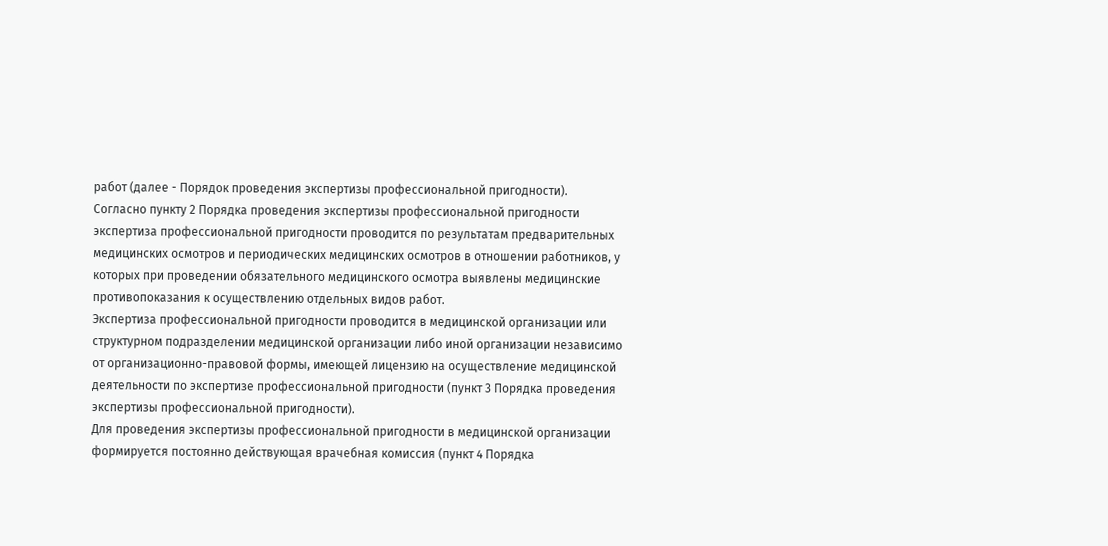работ (далее - Порядок проведения экспертизы профессиональной пригодности).
Согласно пункту 2 Порядка проведения экспертизы профессиональной пригодности экспертиза профессиональной пригодности проводится по результатам предварительных медицинских осмотров и периодических медицинских осмотров в отношении работников, у которых при проведении обязательного медицинского осмотра выявлены медицинские противопоказания к осуществлению отдельных видов работ.
Экспертиза профессиональной пригодности проводится в медицинской организации или структурном подразделении медицинской организации либо иной организации независимо от организационно-правовой формы, имеющей лицензию на осуществление медицинской деятельности по экспертизе профессиональной пригодности (пункт 3 Порядка проведения экспертизы профессиональной пригодности).
Для проведения экспертизы профессиональной пригодности в медицинской организации формируется постоянно действующая врачебная комиссия (пункт 4 Порядка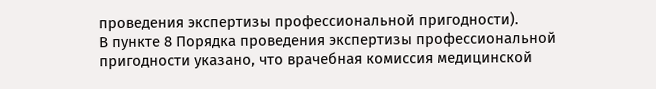проведения экспертизы профессиональной пригодности).
В пункте 8 Порядка проведения экспертизы профессиональной пригодности указано, что врачебная комиссия медицинской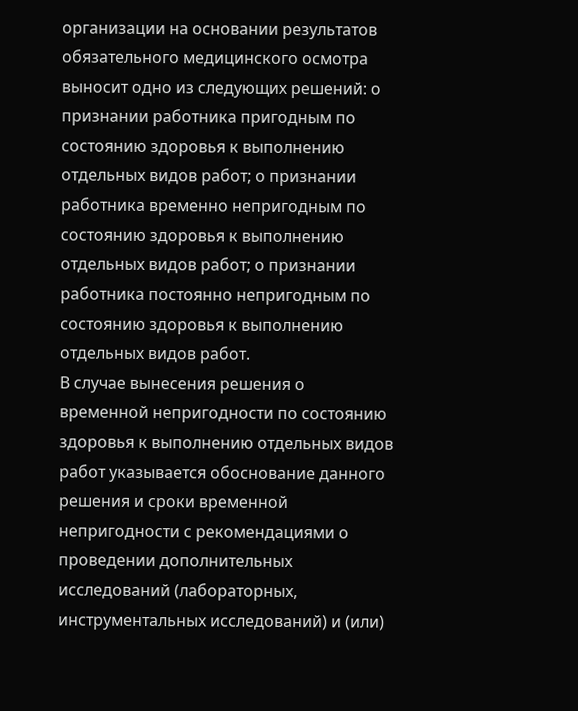организации на основании результатов обязательного медицинского осмотра выносит одно из следующих решений: о признании работника пригодным по состоянию здоровья к выполнению отдельных видов работ; о признании работника временно непригодным по состоянию здоровья к выполнению отдельных видов работ; о признании работника постоянно непригодным по состоянию здоровья к выполнению отдельных видов работ.
В случае вынесения решения о временной непригодности по состоянию здоровья к выполнению отдельных видов работ указывается обоснование данного решения и сроки временной непригодности с рекомендациями о проведении дополнительных исследований (лабораторных, инструментальных исследований) и (или)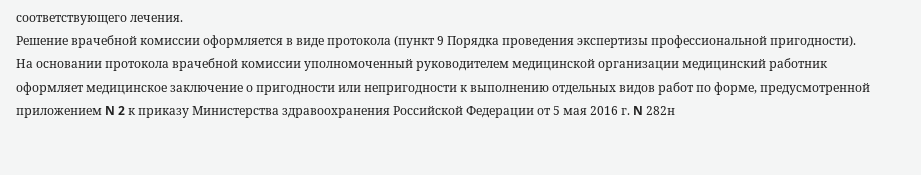соответствующего лечения.
Решение врачебной комиссии оформляется в виде протокола (пункт 9 Порядка проведения экспертизы профессиональной пригодности).
На основании протокола врачебной комиссии уполномоченный руководителем медицинской организации медицинский работник оформляет медицинское заключение о пригодности или непригодности к выполнению отдельных видов работ по форме, предусмотренной приложением N 2 к приказу Министерства здравоохранения Российской Федерации от 5 мая 2016 г. N 282н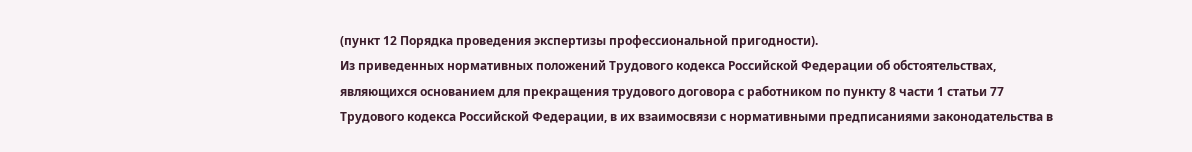(пункт 12 Порядка проведения экспертизы профессиональной пригодности).
Из приведенных нормативных положений Трудового кодекса Российской Федерации об обстоятельствах, являющихся основанием для прекращения трудового договора с работником по пункту 8 части 1 статьи 77 Трудового кодекса Российской Федерации, в их взаимосвязи с нормативными предписаниями законодательства в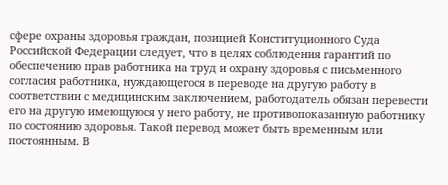сфере охраны здоровья граждан, позицией Конституционного Суда Российской Федерации следует, что в целях соблюдения гарантий по обеспечению прав работника на труд и охрану здоровья с письменного согласия работника, нуждающегося в переводе на другую работу в соответствии с медицинским заключением, работодатель обязан перевести его на другую имеющуюся у него работу, не противопоказанную работнику по состоянию здоровья. Такой перевод может быть временным или постоянным. В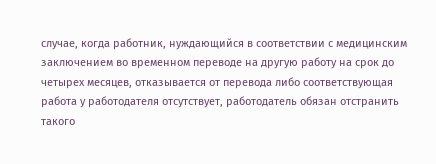случае, когда работник, нуждающийся в соответствии с медицинским заключением во временном переводе на другую работу на срок до четырех месяцев, отказывается от перевода либо соответствующая работа у работодателя отсутствует, работодатель обязан отстранить такого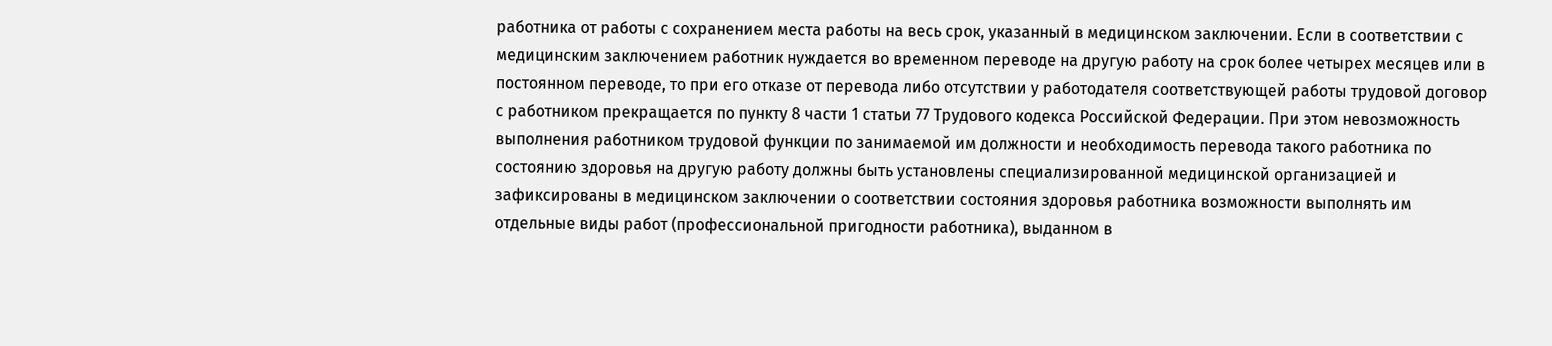работника от работы с сохранением места работы на весь срок, указанный в медицинском заключении. Если в соответствии с медицинским заключением работник нуждается во временном переводе на другую работу на срок более четырех месяцев или в постоянном переводе, то при его отказе от перевода либо отсутствии у работодателя соответствующей работы трудовой договор с работником прекращается по пункту 8 части 1 статьи 77 Трудового кодекса Российской Федерации. При этом невозможность выполнения работником трудовой функции по занимаемой им должности и необходимость перевода такого работника по состоянию здоровья на другую работу должны быть установлены специализированной медицинской организацией и зафиксированы в медицинском заключении о соответствии состояния здоровья работника возможности выполнять им отдельные виды работ (профессиональной пригодности работника), выданном в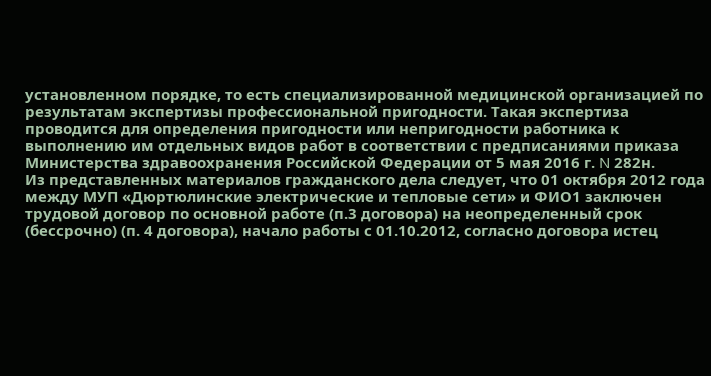установленном порядке, то есть специализированной медицинской организацией по результатам экспертизы профессиональной пригодности. Такая экспертиза проводится для определения пригодности или непригодности работника к выполнению им отдельных видов работ в соответствии с предписаниями приказа Министерства здравоохранения Российской Федерации от 5 мая 2016 г. N 282н.
Из представленных материалов гражданского дела следует, что 01 октября 2012 года между МУП «Дюртюлинские электрические и тепловые сети» и ФИО1 заключен трудовой договор по основной работе (п.3 договора) на неопределенный срок (бессрочно) (п. 4 договора), начало работы с 01.10.2012, согласно договора истец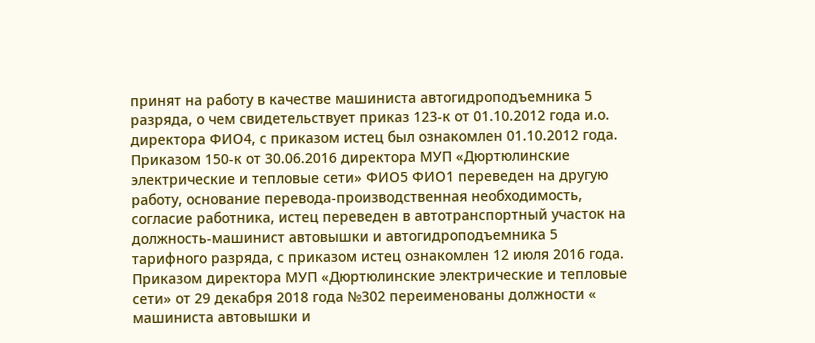принят на работу в качестве машиниста автогидроподъемника 5 разряда, о чем свидетельствует приказ 123-к от 01.10.2012 года и.о. директора ФИО4, с приказом истец был ознакомлен 01.10.2012 года.
Приказом 150-к от 30.06.2016 директора МУП «Дюртюлинские электрические и тепловые сети» ФИО5 ФИО1 переведен на другую работу, основание перевода-производственная необходимость, согласие работника, истец переведен в автотранспортный участок на должность-машинист автовышки и автогидроподъемника 5 тарифного разряда, с приказом истец ознакомлен 12 июля 2016 года.
Приказом директора МУП «Дюртюлинские электрические и тепловые сети» от 29 декабря 2018 года №302 переименованы должности « машиниста автовышки и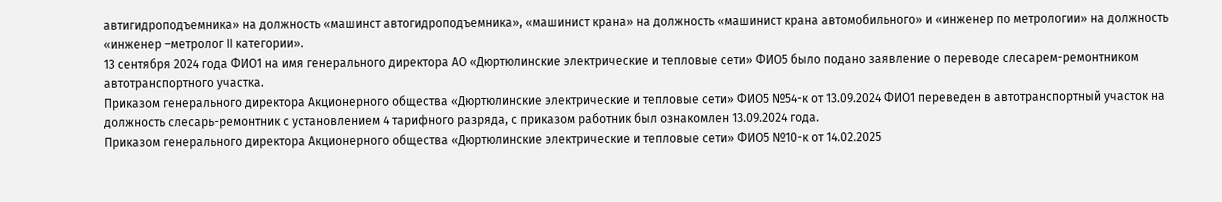автигидроподъемника» на должность «машинст автогидроподъемника», «машинист крана» на должность «машинист крана автомобильного» и «инженер по метрологии» на должность «инженер –метролог II категории».
13 сентября 2024 года ФИО1 на имя генерального директора АО «Дюртюлинские электрические и тепловые сети» ФИО5 было подано заявление о переводе слесарем-ремонтником автотранспортного участка.
Приказом генерального директора Акционерного общества «Дюртюлинские электрические и тепловые сети» ФИО5 №54-к от 13.09.2024 ФИО1 переведен в автотранспортный участок на должность слесарь-ремонтник с установлением 4 тарифного разряда, с приказом работник был ознакомлен 13.09.2024 года.
Приказом генерального директора Акционерного общества «Дюртюлинские электрические и тепловые сети» ФИО5 №10-к от 14.02.2025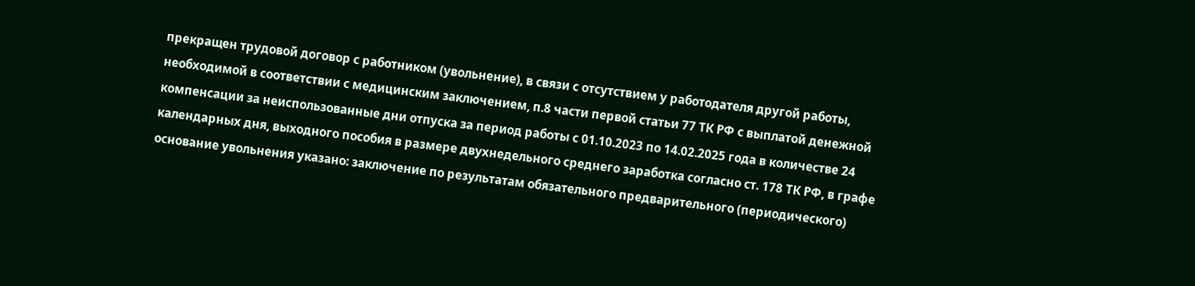прекращен трудовой договор с работником (увольнение), в связи с отсутствием у работодателя другой работы, необходимой в соответствии с медицинским заключением, п.8 части первой статьи 77 ТК РФ с выплатой денежной компенсации за неиспользованные дни отпуска за период работы с 01.10.2023 по 14.02.2025 года в количестве 24 календарных дня, выходного пособия в размере двухнедельного среднего заработка согласно ст. 178 ТК РФ, в графе основание увольнения указано: заключение по результатам обязательного предварительного (периодического)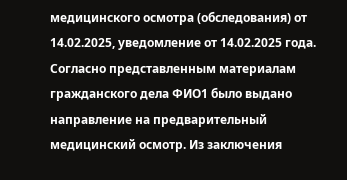медицинского осмотра (обследования) от 14.02.2025, уведомление от 14.02.2025 года.
Согласно представленным материалам гражданского дела ФИО1 было выдано направление на предварительный медицинский осмотр. Из заключения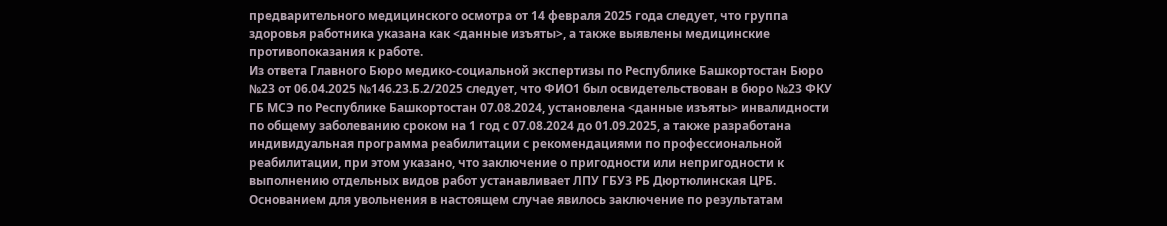предварительного медицинского осмотра от 14 февраля 2025 года следует, что группа здоровья работника указана как <данные изъяты>, а также выявлены медицинские противопоказания к работе.
Из ответа Главного Бюро медико-социальной экспертизы по Республике Башкортостан Бюро №23 от 06.04.2025 №146.23.Б.2/2025 следует, что ФИО1 был освидетельствован в бюро №23 ФКУ ГБ МСЭ по Республике Башкортостан 07.08.2024, установлена <данные изъяты> инвалидности по общему заболеванию сроком на 1 год с 07.08.2024 до 01.09.2025, а также разработана индивидуальная программа реабилитации с рекомендациями по профессиональной реабилитации, при этом указано, что заключение о пригодности или непригодности к выполнению отдельных видов работ устанавливает ЛПУ ГБУЗ РБ Дюртюлинская ЦРБ.
Основанием для увольнения в настоящем случае явилось заключение по результатам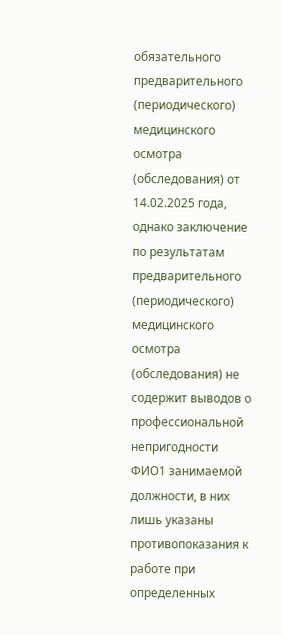обязательного предварительного (периодического) медицинского осмотра (обследования) от 14.02.2025 года, однако заключение по результатам предварительного (периодического) медицинского осмотра (обследования) не содержит выводов о профессиональной непригодности ФИО1 занимаемой должности, в них лишь указаны противопоказания к работе при определенных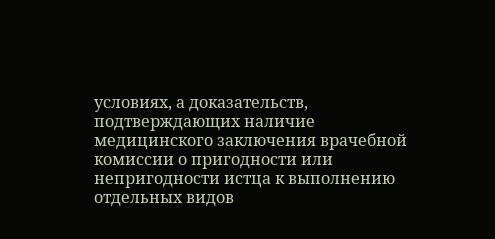условиях, а доказательств, подтверждающих наличие медицинского заключения врачебной комиссии о пригодности или непригодности истца к выполнению отдельных видов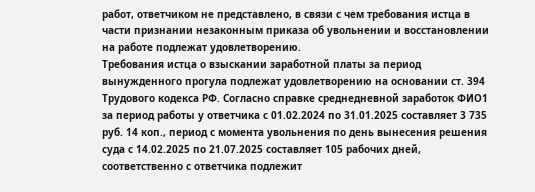работ, ответчиком не представлено, в связи с чем требования истца в части признании незаконным приказа об увольнении и восстановлении на работе подлежат удовлетворению.
Требования истца о взыскании заработной платы за период вынужденного прогула подлежат удовлетворению на основании ст. 394 Трудового кодекса РФ. Согласно справке среднедневной заработок ФИО1 за период работы у ответчика с 01.02.2024 по 31.01.2025 составляет 3 735 руб. 14 коп., период с момента увольнения по день вынесения решения суда с 14.02.2025 по 21.07.2025 составляет 105 рабочих дней, соответственно с ответчика подлежит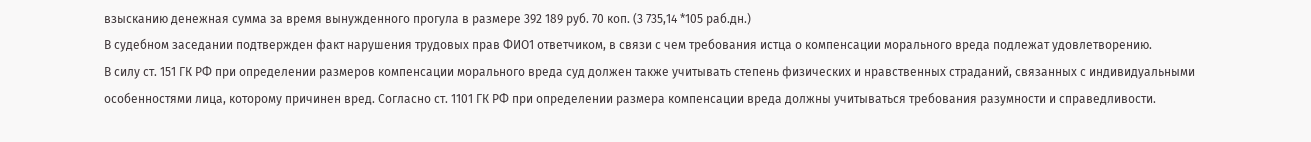взысканию денежная сумма за время вынужденного прогула в размере 392 189 руб. 70 коп. (3 735,14 *105 раб.дн.)
В судебном заседании подтвержден факт нарушения трудовых прав ФИО1 ответчиком, в связи с чем требования истца о компенсации морального вреда подлежат удовлетворению.
В силу ст. 151 ГК РФ при определении размеров компенсации морального вреда суд должен также учитывать степень физических и нравственных страданий, связанных с индивидуальными особенностями лица, которому причинен вред. Согласно ст. 1101 ГК РФ при определении размера компенсации вреда должны учитываться требования разумности и справедливости.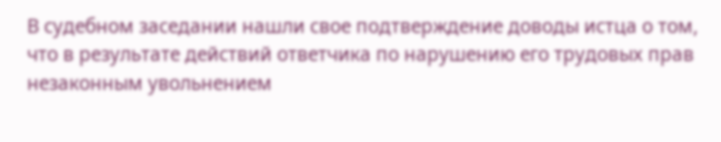В судебном заседании нашли свое подтверждение доводы истца о том, что в результате действий ответчика по нарушению его трудовых прав незаконным увольнением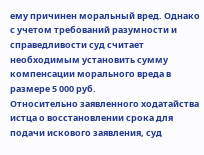ему причинен моральный вред. Однако с учетом требований разумности и справедливости суд считает необходимым установить сумму компенсации морального вреда в размере 5 000 руб.
Относительно заявленного ходатайства истца о восстановлении срока для подачи искового заявления, суд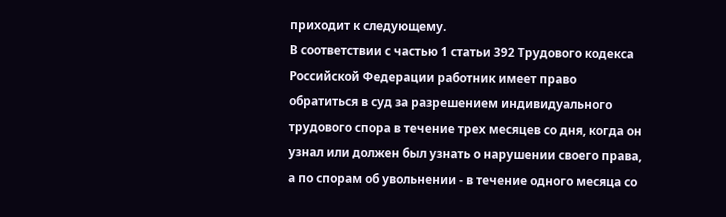приходит к следующему.
В соответствии с частью 1 статьи 392 Трудового кодекса Российской Федерации работник имеет право обратиться в суд за разрешением индивидуального трудового спора в течение трех месяцев со дня, когда он узнал или должен был узнать о нарушении своего права, а по спорам об увольнении - в течение одного месяца со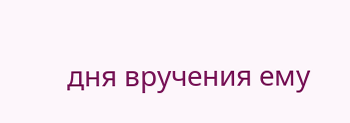дня вручения ему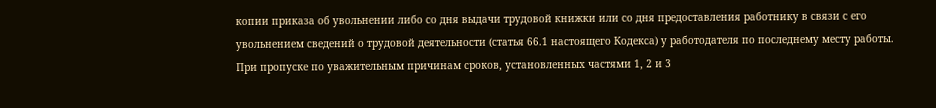копии приказа об увольнении либо со дня выдачи трудовой книжки или со дня предоставления работнику в связи с его увольнением сведений о трудовой деятельности (статья 66.1 настоящего Кодекса) у работодателя по последнему месту работы.
При пропуске по уважительным причинам сроков, установленных частями 1, 2 и 3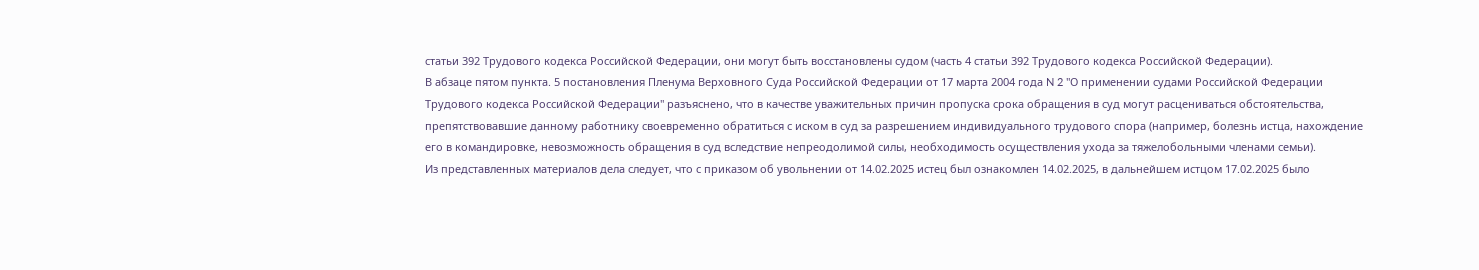статьи 392 Трудового кодекса Российской Федерации, они могут быть восстановлены судом (часть 4 статьи 392 Трудового кодекса Российской Федерации).
В абзаце пятом пункта. 5 постановления Пленума Верховного Суда Российской Федерации от 17 марта 2004 года N 2 "О применении судами Российской Федерации Трудового кодекса Российской Федерации" разъяснено, что в качестве уважительных причин пропуска срока обращения в суд могут расцениваться обстоятельства, препятствовавшие данному работнику своевременно обратиться с иском в суд за разрешением индивидуального трудового спора (например, болезнь истца, нахождение его в командировке, невозможность обращения в суд вследствие непреодолимой силы, необходимость осуществления ухода за тяжелобольными членами семьи).
Из представленных материалов дела следует, что с приказом об увольнении от 14.02.2025 истец был ознакомлен 14.02.2025, в дальнейшем истцом 17.02.2025 было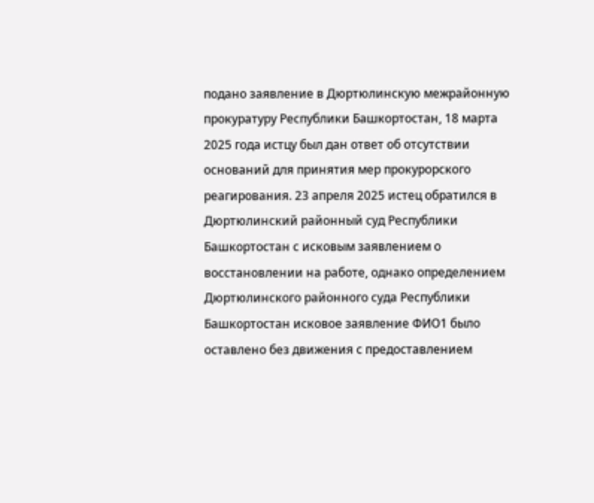подано заявление в Дюртюлинскую межрайонную прокуратуру Республики Башкортостан, 18 марта 2025 года истцу был дан ответ об отсутствии оснований для принятия мер прокурорского реагирования. 23 апреля 2025 истец обратился в Дюртюлинский районный суд Республики Башкортостан с исковым заявлением о восстановлении на работе, однако определением Дюртюлинского районного суда Республики Башкортостан исковое заявление ФИО1 было оставлено без движения с предоставлением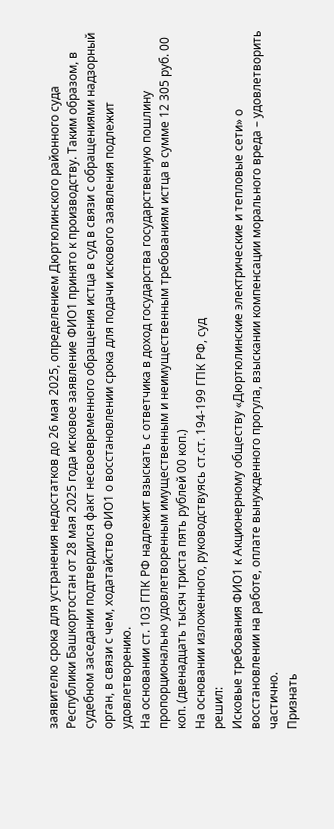заявителю срока для устранения недостатков до 26 мая 2025, определением Дюртюлинского районного суда Республики Башкортостан от 28 мая 2025 года исковое заявление ФИО1 принято к производству. Таким образом, в судебном заседании подтвердился факт несвоевременного обращения истца в суд в связи с обращениями надзорный орган, в связи с чем, ходатайство ФИО1 о восстановлении срока для подачи искового заявления подлежит удовлетворению.
На основании ст. 103 ГПК РФ надлежит взыскать с ответчика в доход государства государственную пошлину пропорционально удовлетворенным имущественным и неимущественным требованиям истца в сумме 12 305 руб. 00 коп. (двенадцать тысяч триста пять рублей 00 коп.)
На основании изложенного, руководствуясь ст.ст. 194-199 ГПК РФ, суд
решил:
Исковые требования ФИО1 к Акционерному обществу «Дюртюлинские электрические и тепловые сети» о восстановлении на работе, оплате вынужденного прогула, взыскании компенсации морального вреда – удовлетворить частично.
Признать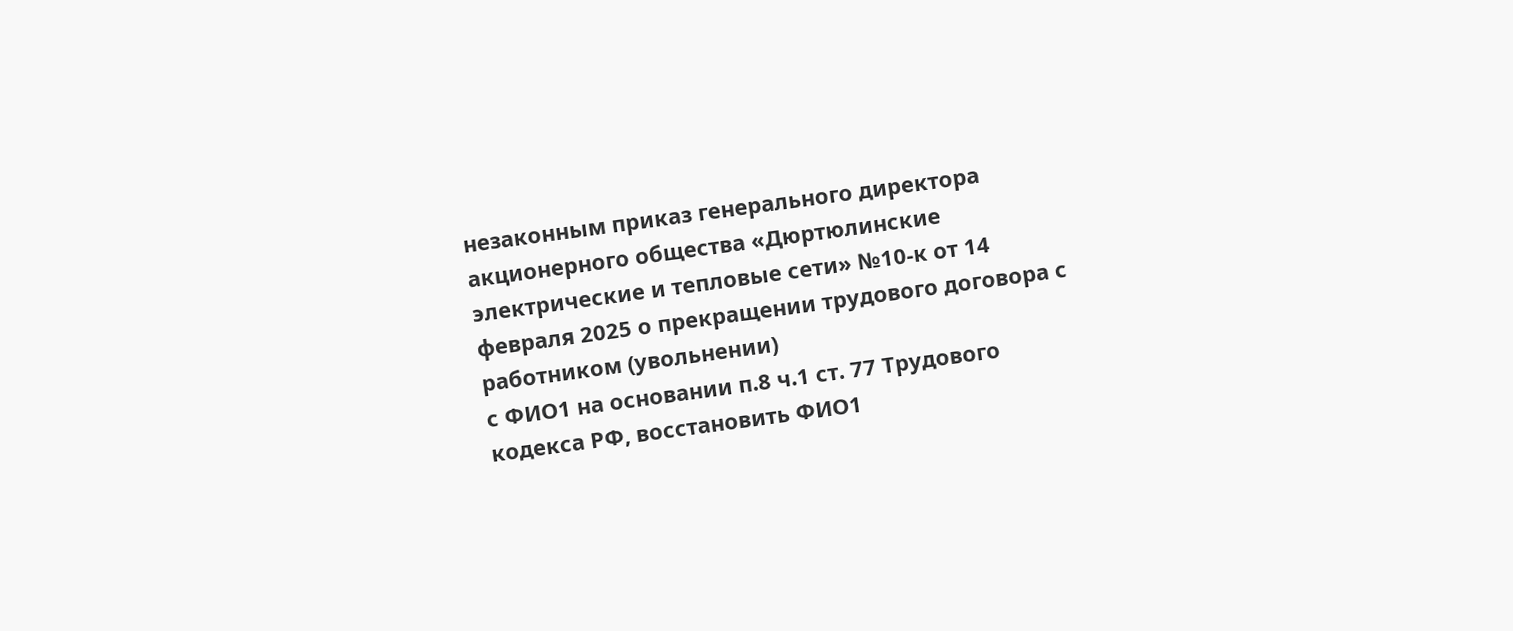незаконным приказ генерального директора акционерного общества «Дюртюлинские электрические и тепловые сети» №10-к от 14 февраля 2025 о прекращении трудового договора с работником (увольнении)
с ФИО1 на основании п.8 ч.1 ст. 77 Трудового кодекса РФ, восстановить ФИО1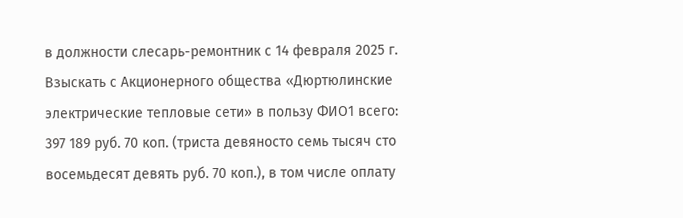в должности слесарь-ремонтник с 14 февраля 2025 г.
Взыскать с Акционерного общества «Дюртюлинские электрические тепловые сети» в пользу ФИО1 всего: 397 189 руб. 70 коп. (триста девяносто семь тысяч сто восемьдесят девять руб. 70 коп.), в том числе оплату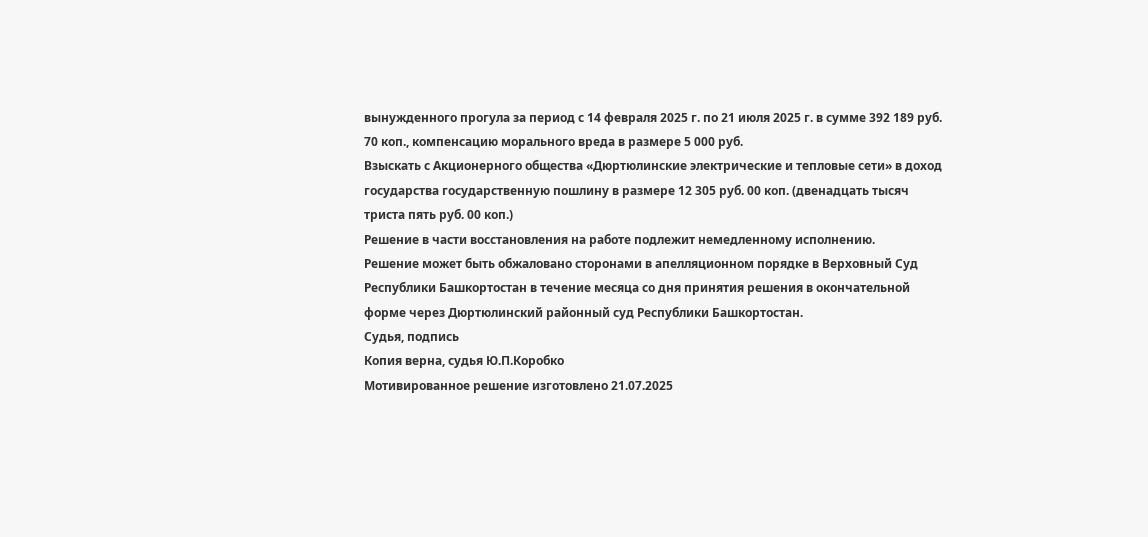вынужденного прогула за период с 14 февраля 2025 г. по 21 июля 2025 г. в сумме 392 189 руб. 70 коп., компенсацию морального вреда в размере 5 000 руб.
Взыскать с Акционерного общества «Дюртюлинские электрические и тепловые сети» в доход государства государственную пошлину в размере 12 305 руб. 00 коп. (двенадцать тысяч триста пять руб. 00 коп.)
Решение в части восстановления на работе подлежит немедленному исполнению.
Решение может быть обжаловано сторонами в апелляционном порядке в Верховный Суд Республики Башкортостан в течение месяца со дня принятия решения в окончательной форме через Дюртюлинский районный суд Республики Башкортостан.
Судья, подпись
Копия верна, судья Ю.П.Коробко
Мотивированное решение изготовлено 21.07.2025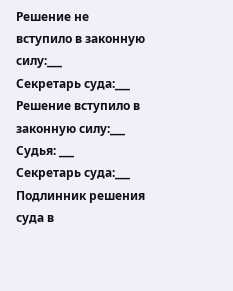Решение не вступило в законную силу:___
Секретарь суда:___
Решение вступило в законную силу:___
Судья: ___
Секретарь суда:___
Подлинник решения суда в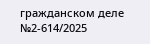гражданском деле №2-614/2025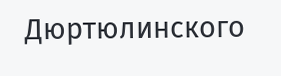Дюртюлинского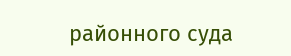районного суда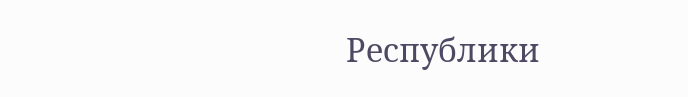Республики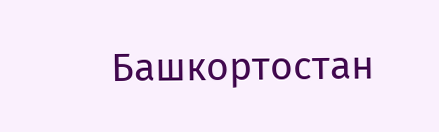Башкортостан